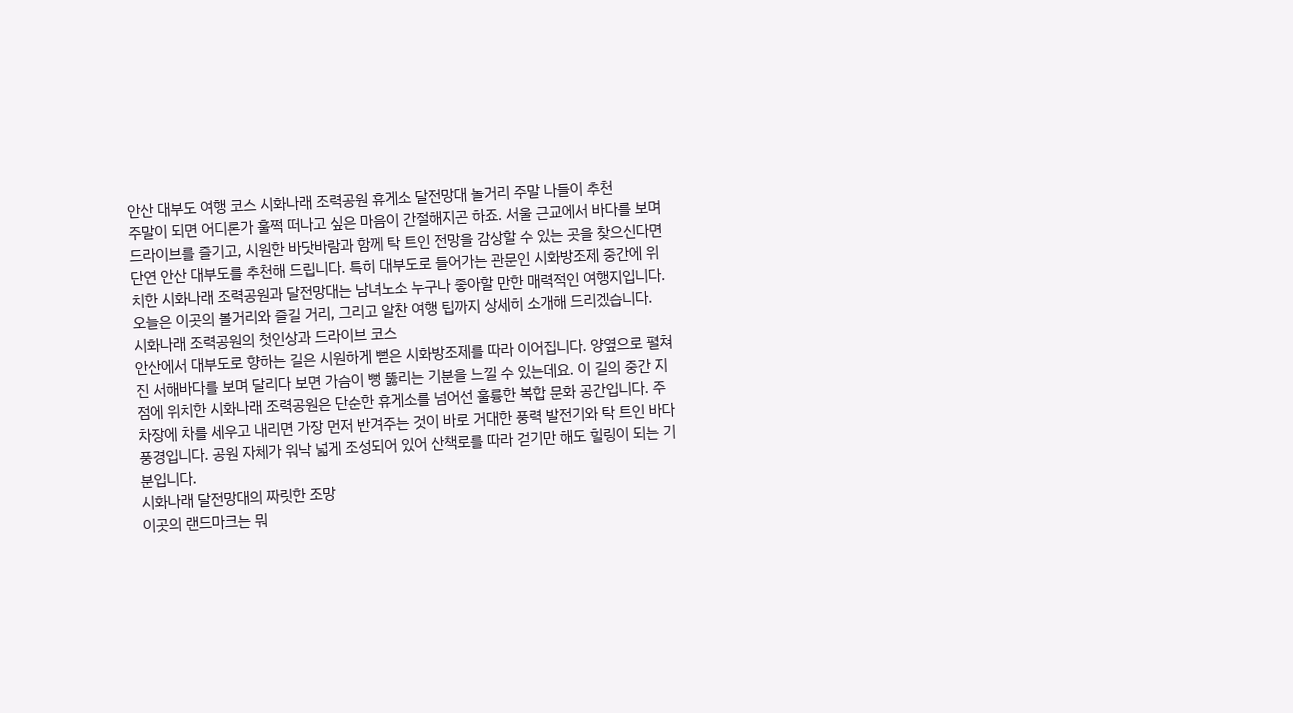안산 대부도 여행 코스 시화나래 조력공원 휴게소 달전망대 놀거리 주말 나들이 추천
주말이 되면 어디론가 훌쩍 떠나고 싶은 마음이 간절해지곤 하죠. 서울 근교에서 바다를 보며 드라이브를 즐기고, 시원한 바닷바람과 함께 탁 트인 전망을 감상할 수 있는 곳을 찾으신다면 단연 안산 대부도를 추천해 드립니다. 특히 대부도로 들어가는 관문인 시화방조제 중간에 위치한 시화나래 조력공원과 달전망대는 남녀노소 누구나 좋아할 만한 매력적인 여행지입니다. 오늘은 이곳의 볼거리와 즐길 거리, 그리고 알찬 여행 팁까지 상세히 소개해 드리겠습니다.
시화나래 조력공원의 첫인상과 드라이브 코스
안산에서 대부도로 향하는 길은 시원하게 뻗은 시화방조제를 따라 이어집니다. 양옆으로 펼쳐진 서해바다를 보며 달리다 보면 가슴이 뻥 뚫리는 기분을 느낄 수 있는데요. 이 길의 중간 지점에 위치한 시화나래 조력공원은 단순한 휴게소를 넘어선 훌륭한 복합 문화 공간입니다. 주차장에 차를 세우고 내리면 가장 먼저 반겨주는 것이 바로 거대한 풍력 발전기와 탁 트인 바다 풍경입니다. 공원 자체가 워낙 넓게 조성되어 있어 산책로를 따라 걷기만 해도 힐링이 되는 기분입니다.
시화나래 달전망대의 짜릿한 조망
이곳의 랜드마크는 뭐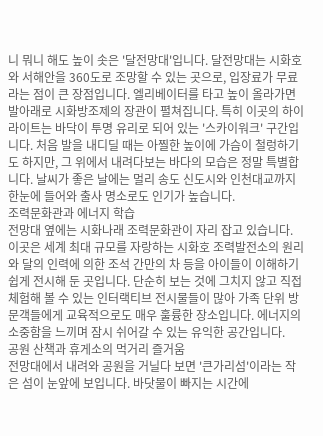니 뭐니 해도 높이 솟은 '달전망대'입니다. 달전망대는 시화호와 서해안을 360도로 조망할 수 있는 곳으로, 입장료가 무료라는 점이 큰 장점입니다. 엘리베이터를 타고 높이 올라가면 발아래로 시화방조제의 장관이 펼쳐집니다. 특히 이곳의 하이라이트는 바닥이 투명 유리로 되어 있는 '스카이워크' 구간입니다. 처음 발을 내디딜 때는 아찔한 높이에 가슴이 철렁하기도 하지만, 그 위에서 내려다보는 바다의 모습은 정말 특별합니다. 날씨가 좋은 날에는 멀리 송도 신도시와 인천대교까지 한눈에 들어와 출사 명소로도 인기가 높습니다.
조력문화관과 에너지 학습
전망대 옆에는 시화나래 조력문화관이 자리 잡고 있습니다. 이곳은 세계 최대 규모를 자랑하는 시화호 조력발전소의 원리와 달의 인력에 의한 조석 간만의 차 등을 아이들이 이해하기 쉽게 전시해 둔 곳입니다. 단순히 보는 것에 그치지 않고 직접 체험해 볼 수 있는 인터랙티브 전시물들이 많아 가족 단위 방문객들에게 교육적으로도 매우 훌륭한 장소입니다. 에너지의 소중함을 느끼며 잠시 쉬어갈 수 있는 유익한 공간입니다.
공원 산책과 휴게소의 먹거리 즐거움
전망대에서 내려와 공원을 거닐다 보면 '큰가리섬'이라는 작은 섬이 눈앞에 보입니다. 바닷물이 빠지는 시간에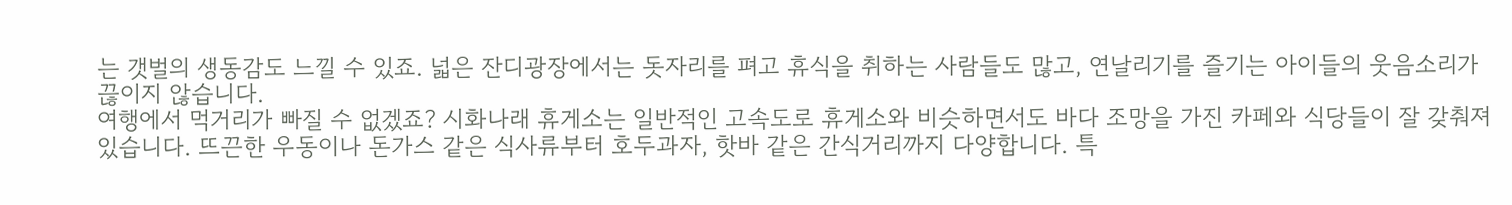는 갯벌의 생동감도 느낄 수 있죠. 넓은 잔디광장에서는 돗자리를 펴고 휴식을 취하는 사람들도 많고, 연날리기를 즐기는 아이들의 웃음소리가 끊이지 않습니다.
여행에서 먹거리가 빠질 수 없겠죠? 시화나래 휴게소는 일반적인 고속도로 휴게소와 비슷하면서도 바다 조망을 가진 카페와 식당들이 잘 갖춰져 있습니다. 뜨끈한 우동이나 돈가스 같은 식사류부터 호두과자, 핫바 같은 간식거리까지 다양합니다. 특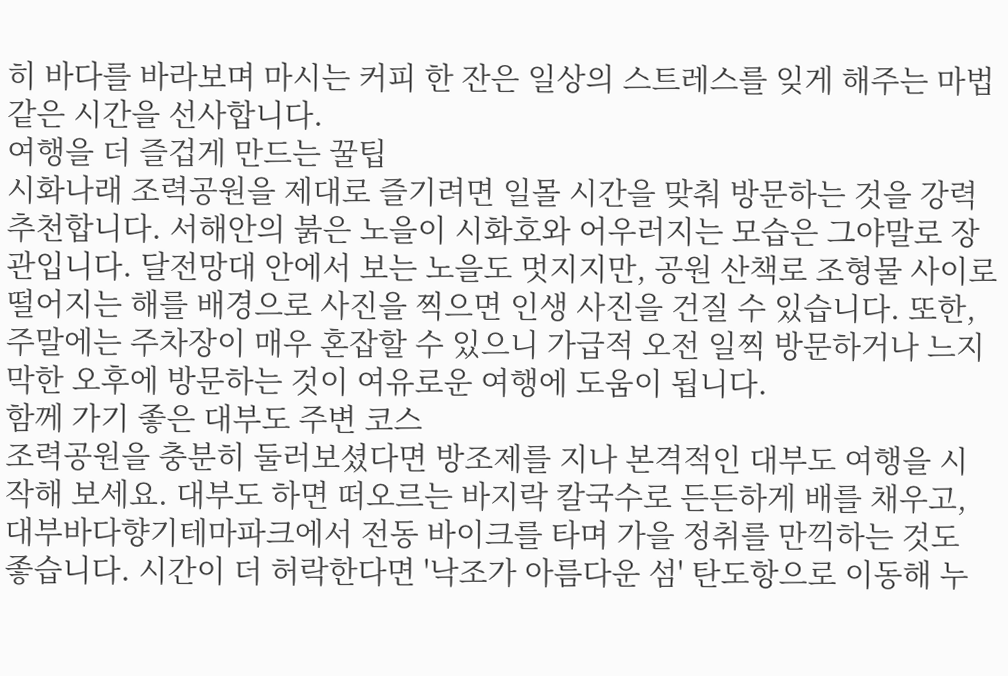히 바다를 바라보며 마시는 커피 한 잔은 일상의 스트레스를 잊게 해주는 마법 같은 시간을 선사합니다.
여행을 더 즐겁게 만드는 꿀팁
시화나래 조력공원을 제대로 즐기려면 일몰 시간을 맞춰 방문하는 것을 강력 추천합니다. 서해안의 붉은 노을이 시화호와 어우러지는 모습은 그야말로 장관입니다. 달전망대 안에서 보는 노을도 멋지지만, 공원 산책로 조형물 사이로 떨어지는 해를 배경으로 사진을 찍으면 인생 사진을 건질 수 있습니다. 또한, 주말에는 주차장이 매우 혼잡할 수 있으니 가급적 오전 일찍 방문하거나 느지막한 오후에 방문하는 것이 여유로운 여행에 도움이 됩니다.
함께 가기 좋은 대부도 주변 코스
조력공원을 충분히 둘러보셨다면 방조제를 지나 본격적인 대부도 여행을 시작해 보세요. 대부도 하면 떠오르는 바지락 칼국수로 든든하게 배를 채우고, 대부바다향기테마파크에서 전동 바이크를 타며 가을 정취를 만끽하는 것도 좋습니다. 시간이 더 허락한다면 '낙조가 아름다운 섬' 탄도항으로 이동해 누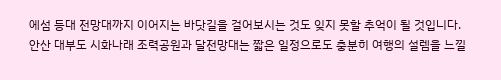에섬 등대 전망대까지 이어지는 바닷길을 걸어보시는 것도 잊지 못할 추억이 될 것입니다.
안산 대부도 시화나래 조력공원과 달전망대는 짧은 일정으로도 충분히 여행의 설렘을 느낄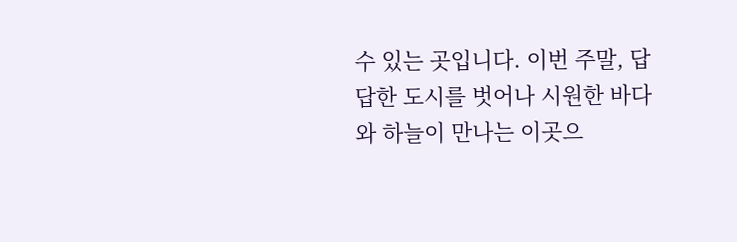수 있는 곳입니다. 이번 주말, 답답한 도시를 벗어나 시원한 바다와 하늘이 만나는 이곳으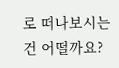로 떠나보시는 건 어떨까요?